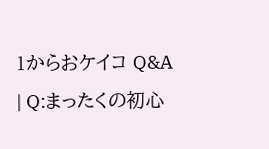1からおケイコ Q&A
| Q:まったくの初心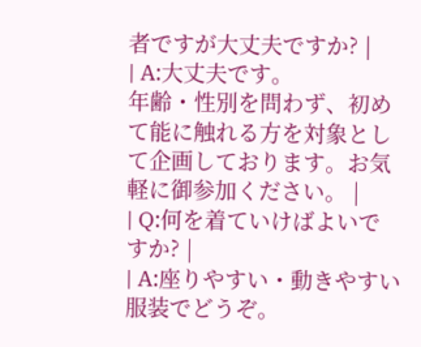者ですが大丈夫ですか? |
| A:大丈夫です。
年齢・性別を問わず、初めて能に触れる方を対象として企画しております。お気軽に御参加ください。 |
| Q:何を着ていけばよいですか? |
| A:座りやすい・動きやすい服装でどうぞ。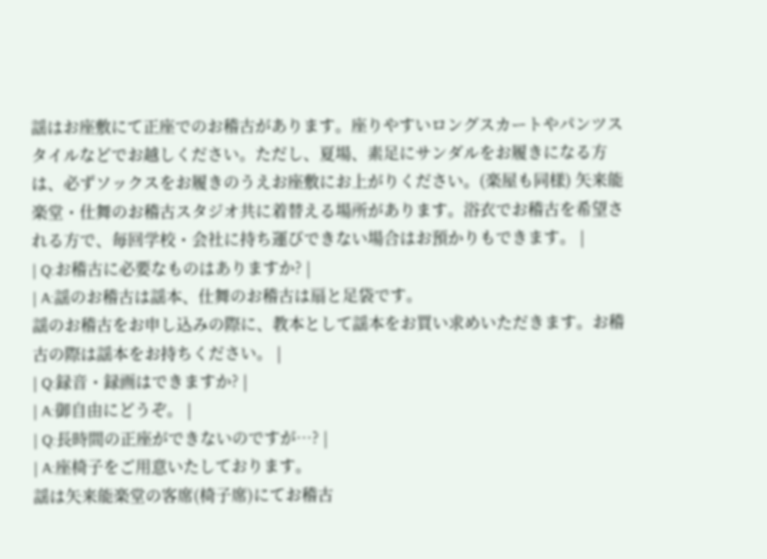謡はお座敷にて正座でのお稽古があります。座りやすいロングスカートやパンツスタイルなどでお越しください。ただし、夏場、素足にサンダルをお履きになる方は、必ずソックスをお履きのうえお座敷にお上がりください。(楽屋も同様) 矢来能楽堂・仕舞のお稽古スタジオ共に着替える場所があります。浴衣でお稽古を希望される方で、毎回学校・会社に持ち運びできない場合はお預かりもできます。 |
| Q:お稽古に必要なものはありますか? |
| A:謡のお稽古は謡本、仕舞のお稽古は扇と足袋です。
謡のお稽古をお申し込みの際に、教本として謡本をお買い求めいただきます。お稽古の際は謡本をお持ちください。 |
| Q:録音・録画はできますか? |
| A:御自由にどうぞ。 |
| Q:長時間の正座ができないのですが…? |
| A:座椅子をご用意いたしております。
謡は矢来能楽堂の客席(椅子席)にてお稽古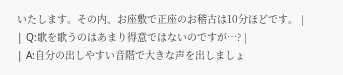いたします。その内、お座敷で正座のお稽古は10分ほどです。 |
| Q:歌を歌うのはあまり得意ではないのですが…? |
| A:自分の出しやすい音階で大きな声を出しましょ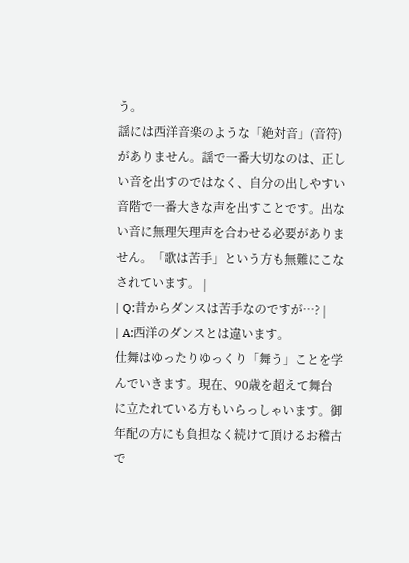う。
謡には西洋音楽のような「絶対音」(音符)がありません。謡で一番大切なのは、正しい音を出すのではなく、自分の出しやすい音階で一番大きな声を出すことです。出ない音に無理矢理声を合わせる必要がありません。「歌は苦手」という方も無難にこなされています。 |
| Q:昔からダンスは苦手なのですが…? |
| A:西洋のダンスとは違います。
仕舞はゆったりゆっくり「舞う」ことを学んでいきます。現在、90歳を超えて舞台に立たれている方もいらっしゃいます。御年配の方にも負担なく続けて頂けるお稽古で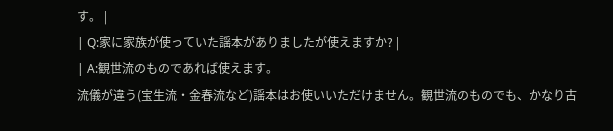す。 |
| Q:家に家族が使っていた謡本がありましたが使えますか? |
| A:観世流のものであれば使えます。
流儀が違う(宝生流・金春流など)謡本はお使いいただけません。観世流のものでも、かなり古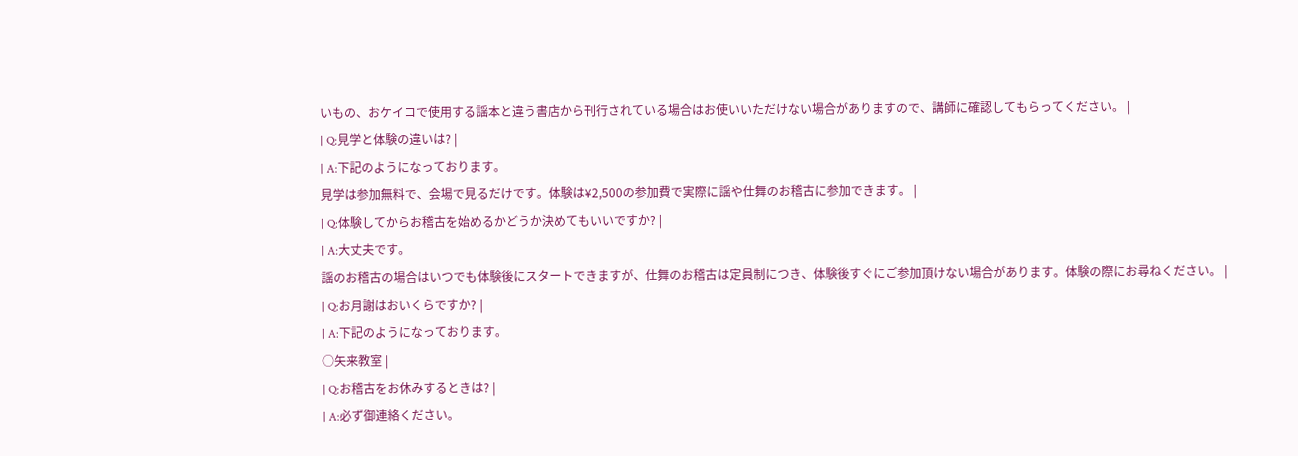いもの、おケイコで使用する謡本と違う書店から刊行されている場合はお使いいただけない場合がありますので、講師に確認してもらってください。 |
| Q:見学と体験の違いは? |
| A:下記のようになっております。
見学は参加無料で、会場で見るだけです。体験は¥2,500の参加費で実際に謡や仕舞のお稽古に参加できます。 |
| Q:体験してからお稽古を始めるかどうか決めてもいいですか? |
| A:大丈夫です。
謡のお稽古の場合はいつでも体験後にスタートできますが、仕舞のお稽古は定員制につき、体験後すぐにご参加頂けない場合があります。体験の際にお尋ねください。 |
| Q:お月謝はおいくらですか? |
| A:下記のようになっております。
○矢来教室 |
| Q:お稽古をお休みするときは? |
| A:必ず御連絡ください。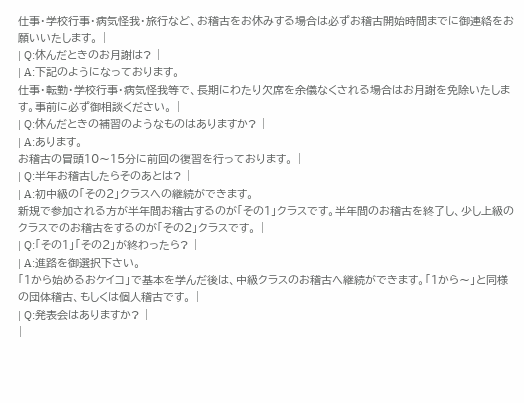仕事・学校行事・病気怪我・旅行など、お稽古をお休みする場合は必ずお稽古開始時間までに御連絡をお願いいたします。 |
| Q:休んだときのお月謝は? |
| A:下記のようになっております。
仕事・転勤・学校行事・病気怪我等で、長期にわたり欠席を余儀なくされる場合はお月謝を免除いたします。事前に必ず御相談ください。 |
| Q:休んだときの補習のようなものはありますか? |
| A:あります。
お稽古の冒頭10〜15分に前回の復習を行っております。 |
| Q:半年お稽古したらそのあとは? |
| A:初中級の「その2」クラスへの継続ができます。
新規で参加される方が半年間お稽古するのが「その1」クラスです。半年間のお稽古を終了し、少し上級のクラスでのお稽古をするのが「その2」クラスです。 |
| Q:「その1」「その2」が終わったら? |
| A:進路を御選択下さい。
「1から始めるおケイコ」で基本を学んだ後は、中級クラスのお稽古へ継続ができます。「1から〜」と同様の団体稽古、もしくは個人稽古です。 |
| Q:発表会はありますか? |
|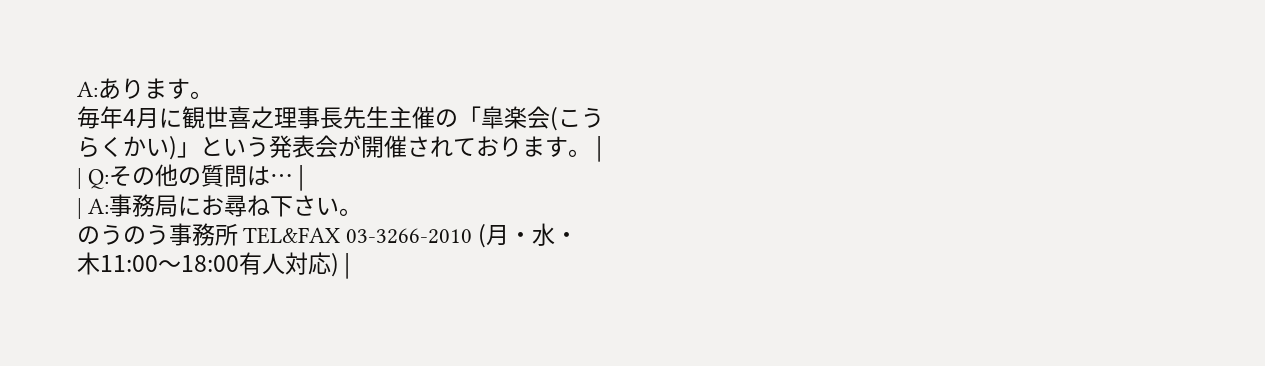A:あります。
毎年4月に観世喜之理事長先生主催の「皐楽会(こうらくかい)」という発表会が開催されております。 |
| Q:その他の質問は… |
| A:事務局にお尋ね下さい。
のうのう事務所 TEL&FAX 03-3266-2010 (月・水・木11:00〜18:00有人対応) |